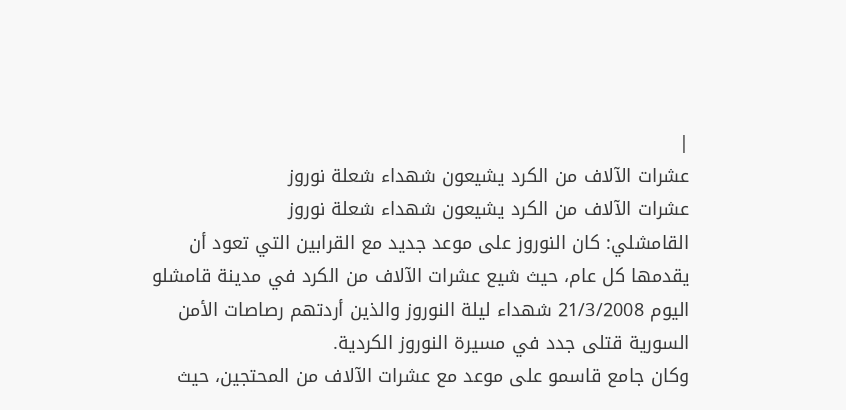|
عشرات الآلاف من الكرد يشيعون شهداء شعلة نوروز
عشرات الآلاف من الكرد يشيعون شهداء شعلة نوروز
القامشلي: كان النوروز على موعد جديد مع القرابين التي تعود أن يقدمها كل عام، حيث شيع عشرات الآلاف من الكرد في مدينة قامشلو اليوم 21/3/2008 شهداء ليلة النوروز والذين أردتهم رصاصات الأمن السورية قتلى جدد في مسيرة النوروز الكردية.
وكان جامع قاسمو على موعد مع عشرات الآلاف من المحتجين، حيث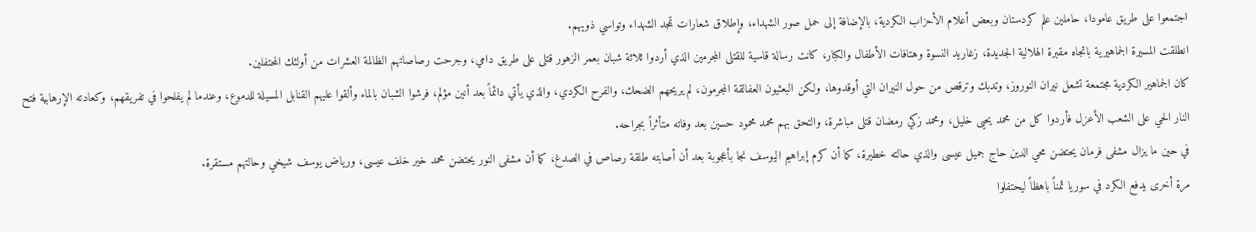اجتمعوا على طريق عامودا، حاملين علم كردستان وبعض أعلام الأحزاب الكردية، بالإضافة إلى حمل صور الشهداء، وإطلاق شعارات تمجد الشهداء وتواسي ذويهم.
انطلقت المسيرة الجماهيرية باتجاه مقبرة الهلالية الجديدة، زغاريد النسوة وهتافات الأطفال والكبار، كانت رسالة قاسية للقتلى المجرمين الذي أردوا ثلاثة شبان بعمر الزهور قتلى على طريق دامي، وجرحت رصاصاتهم الظالمة العشرات من أولئك المحتفلين.
كان الجماهير الكردية مجتمعة تشعل نيران النوروز، وتدبك وترقص من حول النيران التي أوقدوها، ولكن البعثيون العفالقة المجرمون، لم يريحهم الضحك، والفرح الكردي، والذي يأتي دائماً بعد أنين مؤلم، فرشوا الشبان بالماء وألقوا عليهم القنابل المسيلة للدموع، وعندما لم يفلحوا في تفريقهم، وكعادته الإرهابية فتح النار الحي على الشعب الأعزل فأردوا كل من محمد يحيى خليل، ومحمد زكي رمضان قتلى مباشرة، والتحق بهم محمد محمود حسين بعد وفاته متأثراً بجراحه.
في حين ما يزال مشفى فرمان يحتضن محي الدين حاج جميل عيسى والذي حالته خطيرة، كما أن كرم إبراهيم اليوسف نجا بأعجوبة بعد أن أصابته طلقة رصاص في الصدغ، كما أن مشفى النور يحتضن محمد خير خلف عيسى، ورياض يوسف شيخي وحالتهم مستقرة.
مرة أخرى يدفع الكرد في سوريا ثمناً باهظاً ليحتفلوا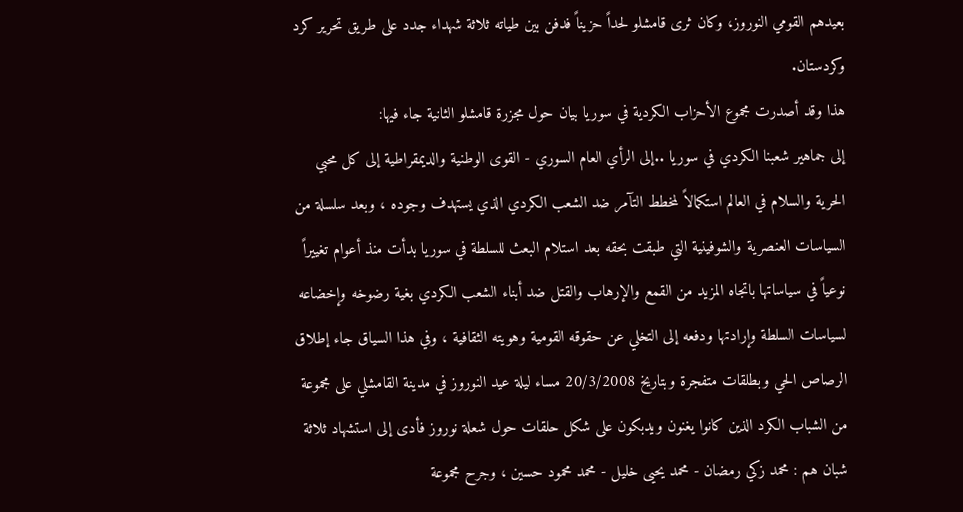بعيدهم القومي النوروز، وكان ثرى قامشلو لحداً حزيناً فدفن بين طياته ثلاثة شهداء جدد على طريق تحرير كرد وكردستان.
هذا وقد أصدرت مجموع الأحزاب الكردية في سوريا بيان حول مجزرة قامشلو الثانية جاء فيها:
إلى جماهير شعبنا الكردي في سوريا ..إلى الرأي العام السوري - القوى الوطنية والديمقراطية إلى كل محبي الحرية والسلام في العالم استكمالاً لمخطط التآمر ضد الشعب الكردي الذي يستهدف وجوده ، وبعد سلسلة من السياسات العنصرية والشوفينية التي طبقت بحقه بعد استلام البعث للسلطة في سوريا بدأت منذ أعوام تغييراً نوعياً في سياساتها باتجاه المزيد من القمع والإرهاب والقتل ضد أبناء الشعب الكردي بغية رضوخه وإخضاعه لسياسات السلطة وإرادتها ودفعه إلى التخلي عن حقوقه القومية وهويته الثقافية ، وفي هذا السياق جاء إطلاق الرصاص الحي وبطلقات متفجرة وبتاريخ 20/3/2008 مساء ليلة عيد النوروز في مدينة القامشلي على مجموعة من الشباب الكرد الذين كانوا يغنون ويدبكون على شكل حلقات حول شعلة نوروز فأدى إلى استشهاد ثلاثة شبان هم : محمد زكي رمضان - محمد يحيى خليل - محمد محمود حسين ، وجرح مجموعة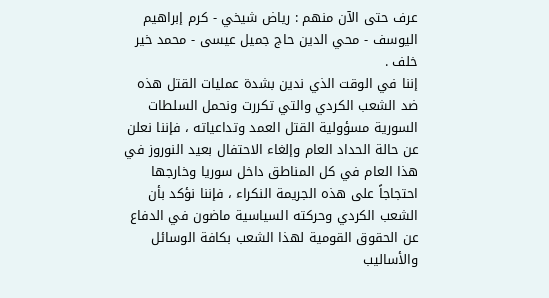عرف حتى الآن منهم : رياض شيخي - كرم إبراهيم اليوسف - محي الدين حاج جميل عيسى - محمد خير خلف .
إننا في الوقت الذي ندين بشدة عمليات القتل هذه ضد الشعب الكردي والتي تكررت ونحمل السلطات السورية مسؤولية القتل العمد وتداعياته ، فإننا نعلن عن حالة الحداد العام وإلغاء الاحتفال بعيد النوروز في هذا العام في كل المناطق داخل سوريا وخارجها احتجاجاً على هذه الجريمة النكراء ، فإننا نؤكد بأن الشعب الكردي وحركته السياسية ماضون في الدفاع عن الحقوق القومية لهذا الشعب بكافة الوسائل والأساليب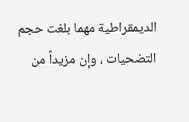الديمقراطية مهما بلغت حجم التضحيات ، وإن مزيداً من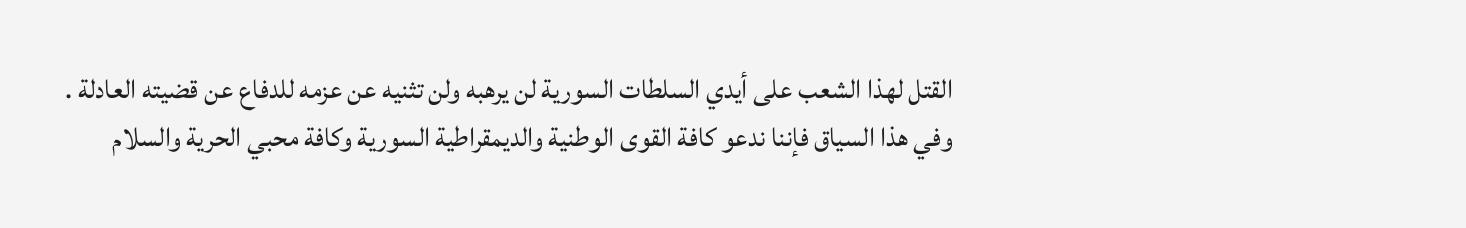القتل لهذا الشعب على أيدي السلطات السورية لن يرهبه ولن تثنيه عن عزمه للدفاع عن قضيته العادلة .
وفي هذا السياق فإننا ندعو كافة القوى الوطنية والديمقراطية السورية وكافة محبي الحرية والسلام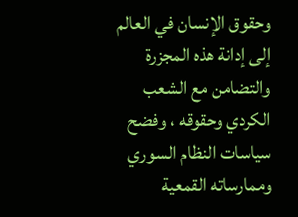وحقوق الإنسان في العالم إلى إدانة هذه المجزرة والتضامن مع الشعب الكردي وحقوقه ، وفضح سياسات النظام السوري وممارساته القمعية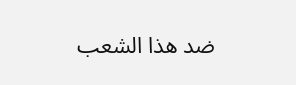ضد هذا الشعب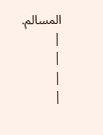المسالم.
|
|
|
|